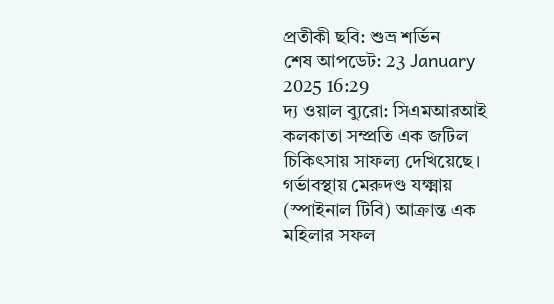প্রতীকী ছবি: শুভ্র শর্ভিন
শেষ আপডেট: 23 January 2025 16:29
দ্য ওয়াল ব্যুরো: সিএমআরআই কলকাতা সম্প্রতি এক জটিল চিকিৎসায় সাফল্য দেখিয়েছে। গর্ভাবস্থায় মেরুদণ্ড যক্ষ্মায় (স্পাইনাল টিবি) আক্রান্ত এক মহিলার সফল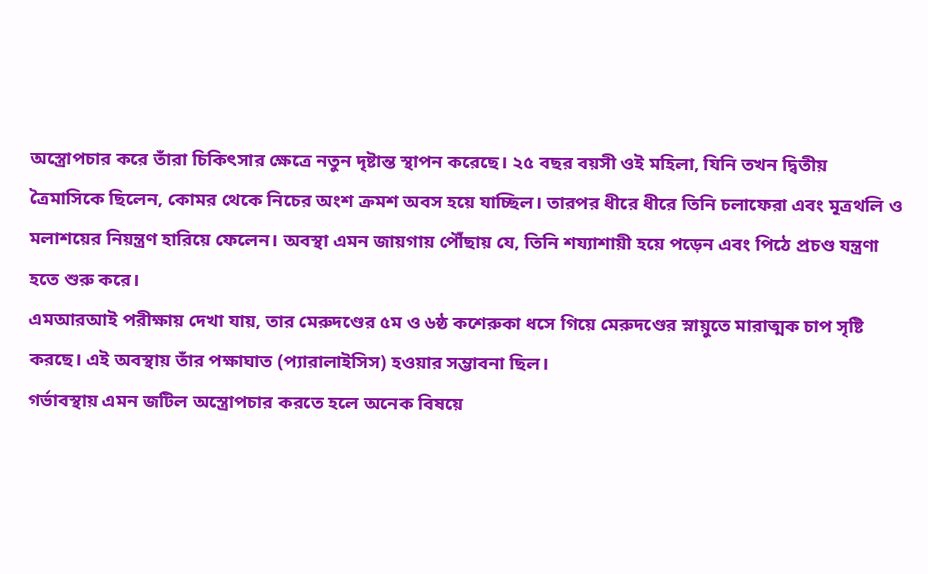অস্ত্রোপচার করে তাঁরা চিকিৎসার ক্ষেত্রে নতুন দৃষ্টান্ত স্থাপন করেছে। ২৫ বছর বয়সী ওই মহিলা, যিনি তখন দ্বিতীয় ত্রৈমাসিকে ছিলেন, কোমর থেকে নিচের অংশ ক্রমশ অবস হয়ে যাচ্ছিল। তারপর ধীরে ধীরে তিনি চলাফেরা এবং মূত্রথলি ও মলাশয়ের নিয়ন্ত্রণ হারিয়ে ফেলেন। অবস্থা এমন জায়গায় পৌঁছায় যে, তিনি শয্যাশায়ী হয়ে পড়েন এবং পিঠে প্রচণ্ড যন্ত্রণা হতে শুরু করে।
এমআরআই পরীক্ষায় দেখা যায়, তার মেরুদণ্ডের ৫ম ও ৬ষ্ঠ কশেরুকা ধসে গিয়ে মেরুদণ্ডের স্নায়ুতে মারাত্মক চাপ সৃষ্টি করছে। এই অবস্থায় তাঁর পক্ষাঘাত (প্যারালাইসিস) হওয়ার সম্ভাবনা ছিল।
গর্ভাবস্থায় এমন জটিল অস্ত্রোপচার করতে হলে অনেক বিষয়ে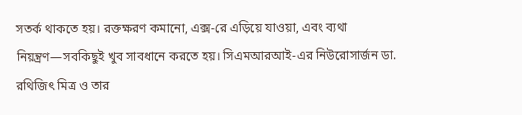সতর্ক থাকতে হয়। রক্তক্ষরণ কমানো, এক্স-রে এড়িয়ে যাওয়া, এবং ব্যথা নিয়ন্ত্রণ—সবকিছুই খুব সাবধানে করতে হয়। সিএমআরআই-এর নিউরোসার্জন ডা. রথিজিৎ মিত্র ও তার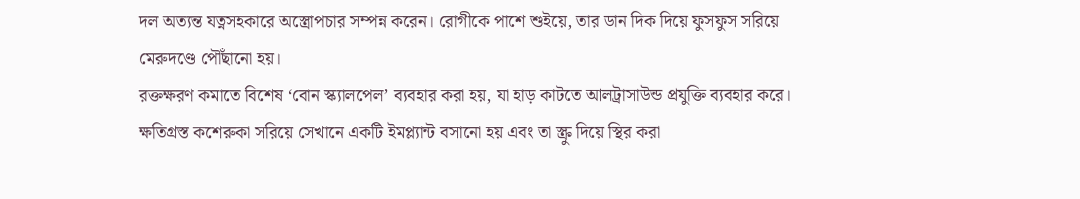দল অত্যন্ত যত্নসহকারে অস্ত্রোপচার সম্পন্ন করেন। রোগীকে পাশে শুইয়ে, তার ডান দিক দিয়ে ফুসফুস সরিয়ে মেরুদণ্ডে পৌঁছানো হয়।
রক্তক্ষরণ কমাতে বিশেষ ‘বোন স্ক্যালপেল’ ব্যবহার করা হয়, যা হাড় কাটতে আলট্রাসাউন্ড প্রযুক্তি ব্যবহার করে। ক্ষতিগ্রস্ত কশেরুকা সরিয়ে সেখানে একটি ইমপ্ল্যান্ট বসানো হয় এবং তা স্ক্রু দিয়ে স্থির করা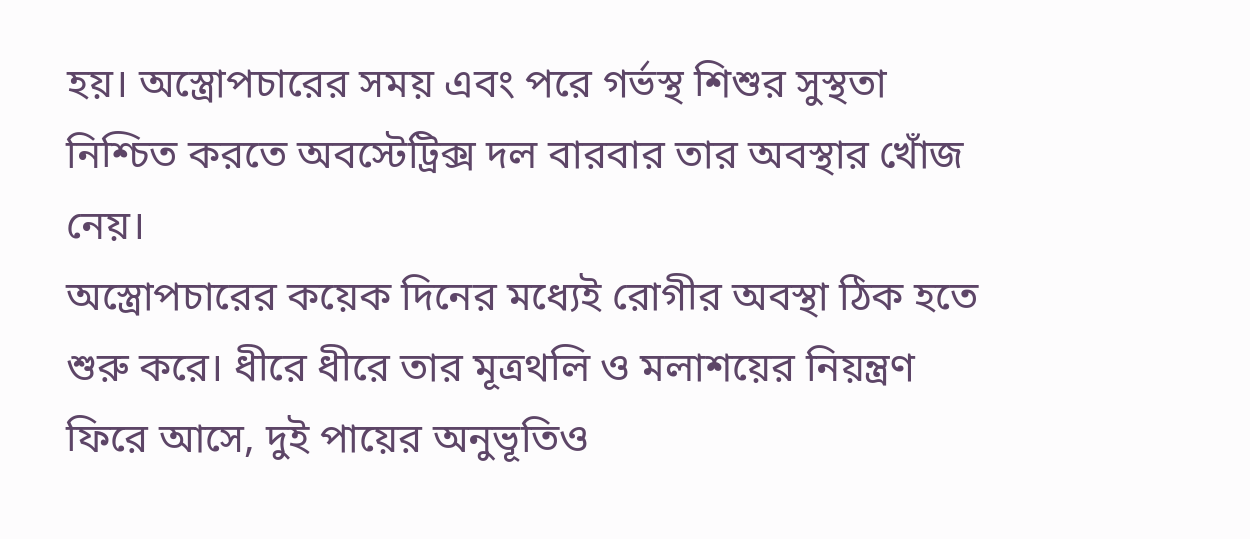হয়। অস্ত্রোপচারের সময় এবং পরে গর্ভস্থ শিশুর সুস্থতা নিশ্চিত করতে অবস্টেট্রিক্স দল বারবার তার অবস্থার খোঁজ নেয়।
অস্ত্রোপচারের কয়েক দিনের মধ্যেই রোগীর অবস্থা ঠিক হতে শুরু করে। ধীরে ধীরে তার মূত্রথলি ও মলাশয়ের নিয়ন্ত্রণ ফিরে আসে, দুই পায়ের অনুভূতিও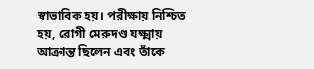স্বাভাবিক হয়। পরীক্ষায় নিশ্চিত হয়, রোগী মেরুদণ্ড যক্ষ্মায় আক্রান্ত ছিলেন এবং তাঁকে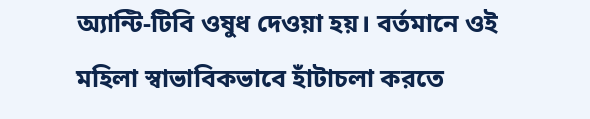অ্যান্টি-টিবি ওষুধ দেওয়া হয়। বর্তমানে ওই মহিলা স্বাভাবিকভাবে হাঁটাচলা করতে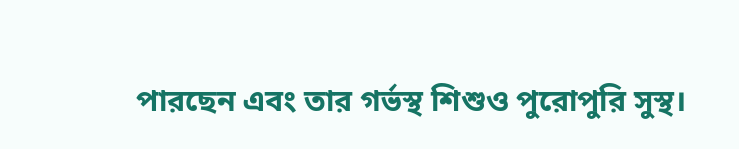পারছেন এবং তার গর্ভস্থ শিশুও পুরোপুরি সুস্থ।